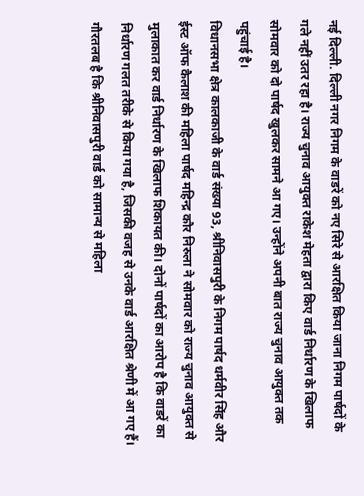नई दिल्ली. दिल्ली नगर निगम के वाडरें को नए सिरे से आरक्षित किया जाना निगम पार्षदों के गले नहीं उतर रहा है। राज्य चुनाव आयुक्त राकेश मेहता द्वारा किए वार्ड निर्धारण के खिलाफ सोमवार को दो पार्षद खुलकर सामने आ गए। उन्होंने अपनी बात राज्य चुनाव आयुक्त तक पहुंचाई है।
विधानसभा क्षेत्र कालकाजी के वार्ड संख्या 93, श्रीनिवासपुरी के निगम पार्षद धर्मवीर सिंह और ईस्ट ऑफ कैलाश की महिला पार्षद महिन्द्र कौर निरुला ने सोमवार को राज्य चुनाव आयुक्त से मुलाकात कर वार्ड निर्धारण के खिलाफ शिकायत की। दोनों पार्षदों का आरोप है कि वाडरें का निर्धारण गलत तरीके से किया गया है, जिसकी वजह से उनके वार्ड आरक्षित श्रेणी में आ गए हैं।
गौरतलब है कि श्रीनिवासपुरी वार्ड को सामान्य से महिला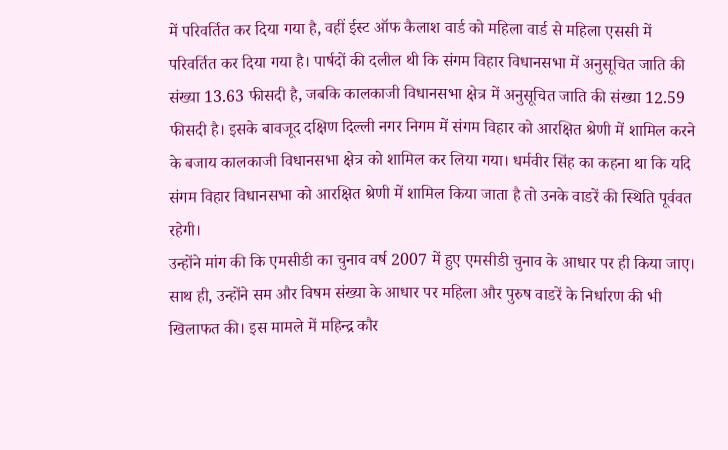में परिवर्तित कर दिया गया है, वहीं ईस्ट ऑफ कैलाश वार्ड को महिला वार्ड से महिला एससी में परिवर्तित कर दिया गया है। पार्षदों की दलील थी कि संगम विहार विधानसभा में अनुसूचित जाति की संख्या 13.63 फीसदी है, जबकि कालकाजी विधानसभा क्षेत्र में अनुसूचित जाति की संख्या 12.59 फीसदी है। इसके बावजूद दक्षिण दिल्ली नगर निगम में संगम विहार को आरक्षित श्रेणी में शामिल करने के बजाय कालकाजी विधानसभा क्षेत्र को शामिल कर लिया गया। धर्मवीर सिंह का कहना था कि यदि संगम विहार विधानसभा को आरक्षित श्रेणी में शामिल किया जाता है तो उनके वाडरें की स्थिति पूर्ववत रहेगी।
उन्होंने मांग की कि एमसीडी का चुनाव वर्ष 2007 में हुए एमसीडी चुनाव के आधार पर ही किया जाए। साथ ही, उन्होंने सम और विषम संख्या के आधार पर महिला और पुरुष वाडरें के निर्धारण की भी खिलाफत की। इस मामले में महिन्द्र कौर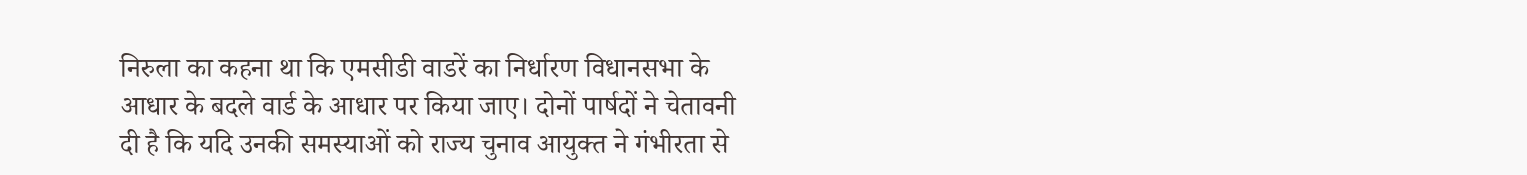निरुला का कहना था कि एमसीडी वाडरें का निर्धारण विधानसभा के आधार के बदले वार्ड के आधार पर किया जाए। दोनों पार्षदों ने चेतावनी दी है कि यदि उनकी समस्याओं को राज्य चुनाव आयुक्त ने गंभीरता से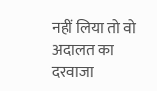नहीं लिया तो वो अदालत का दरवाजा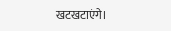खटखटाएंगे।